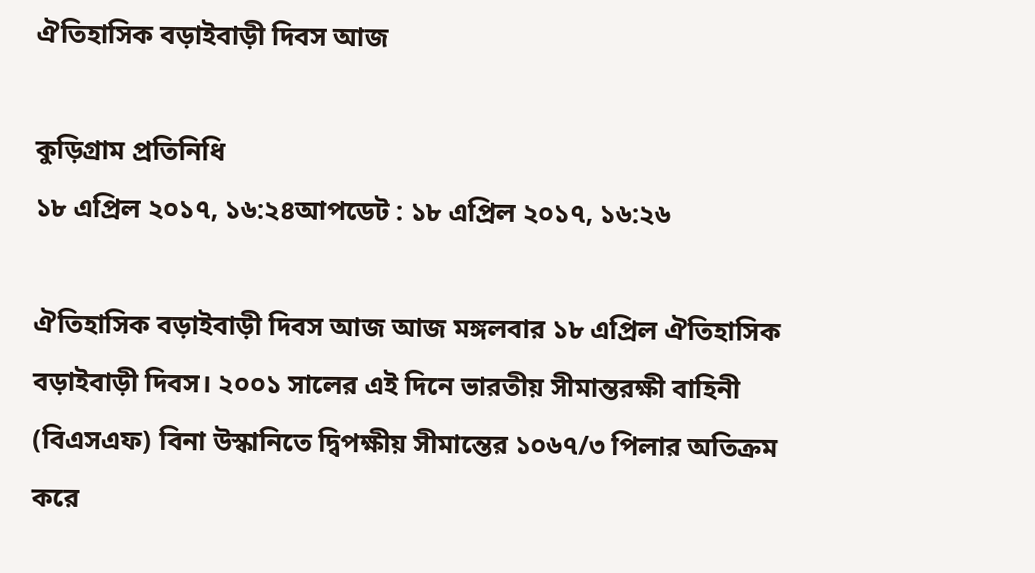ঐতিহাসিক বড়াইবাড়ী দিবস আজ

কুড়িগ্রাম প্রতিনিধি
১৮ এপ্রিল ২০১৭, ১৬:২৪আপডেট : ১৮ এপ্রিল ২০১৭, ১৬:২৬

ঐতিহাসিক বড়াইবাড়ী দিবস আজ আজ মঙ্গলবার ১৮ এপ্রিল ঐতিহাসিক বড়াইবাড়ী দিবস। ২০০১ সালের এই দিনে ভারতীয় সীমান্তরক্ষী বাহিনী (বিএসএফ) বিনা উস্কানিতে দ্বিপক্ষীয় সীমান্তের ১০৬৭/৩ পিলার অতিক্রম করে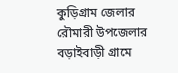কুড়িগ্রাম জেলার রৌমারী উপজেলার বড়াইবাড়ী গ্রামে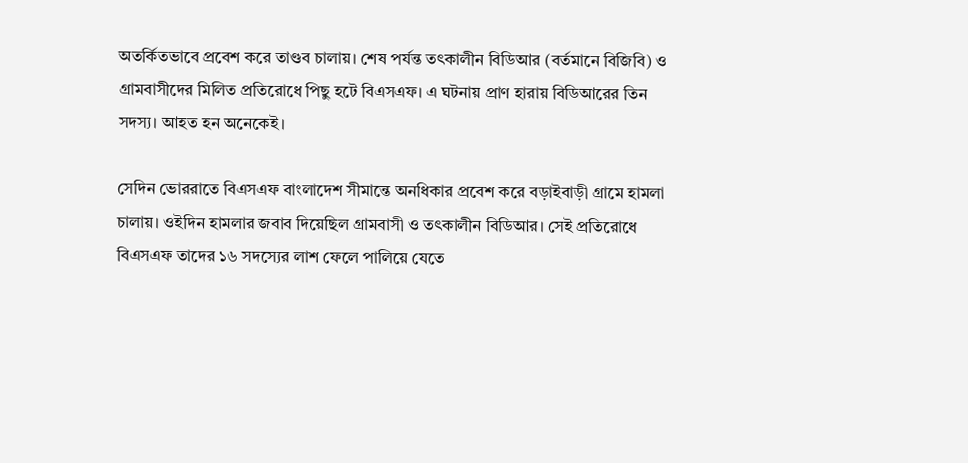অতর্কিতভাবে প্রবেশ করে তাণ্ডব চালায়। শেষ পর্যন্ত তৎকালীন বিডিআর (বর্তমানে বিজিবি) ও গ্রামবাসীদের মিলিত প্রতিরোধে পিছু হটে বিএসএফ। এ ঘটনায় প্রাণ হারায় বিডিআরের তিন সদস্য। আহত হন অনেকেই।

সেদিন ভোররাতে বিএসএফ বাংলাদেশ সীমান্তে অনধিকার প্রবেশ করে বড়াইবাড়ী গ্রামে হামলা চালায়। ওইদিন হামলার জবাব দিয়েছিল গ্রামবাসী ও তৎকালীন বিডিআর। সেই প্রতিরোধে বিএসএফ তাদের ১৬ সদস্যের লাশ ফেলে পালিয়ে যেতে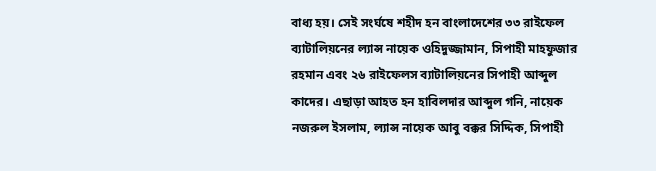বাধ্য হয়। সেই সংর্ঘষে শহীদ হন বাংলাদেশের ৩৩ রাইফেল ব্যাটালিয়নের ল্যান্স নায়েক ওহিদুজ্জামান, সিপাহী মাহফুজার রহমান এবং ২৬ রাইফেলস ব্যাটালিয়নের সিপাহী আব্দুল কাদের। এছাড়া আহত হন হাবিলদার আব্দুল গনি, নায়েক নজরুল ইসলাম, ল্যান্স নায়েক আবু বক্কর সিদ্দিক, সিপাহী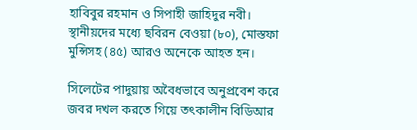হাবিবুর রহমান ও সিপাহী জাহিদুর নবী। স্থানীয়দের মধ্যে ছবিরন বেওয়া (৮০), মোস্তফা মুন্সিসহ (৪৫) আরও অনেকে আহত হন।

সিলেটের পাদুয়ায় অবৈধভাবে অনুপ্রবেশ করে জবর দখল করতে গিয়ে তৎকালীন বিডিআর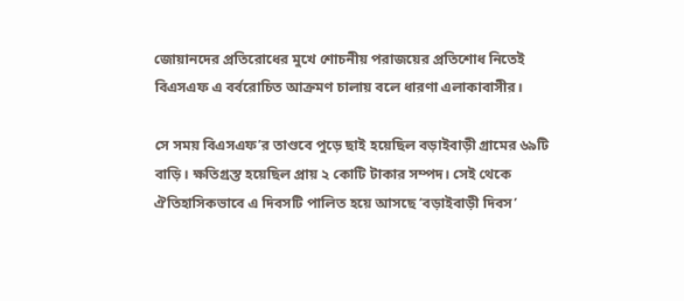জোয়ানদের প্রতিরোধের মুখে শোচনীয় পরাজয়ের প্রতিশোধ নিতেই বিএসএফ এ বর্বরোচিত আক্রমণ চালায় বলে ধারণা এলাকাবাসীর।

সে সময় বিএসএফ’র তাণ্ডবে পুড়ে ছাই হয়েছিল বড়াইবাড়ী গ্রামের ৬৯টি বাড়ি। ক্ষতিগ্রস্ত হয়েছিল প্রায় ২ কোটি টাকার সম্পদ। সেই থেকে ঐতিহাসিকভাবে এ দিবসটি পালিত হয়ে আসছে ‘বড়াইবাড়ী দিবস’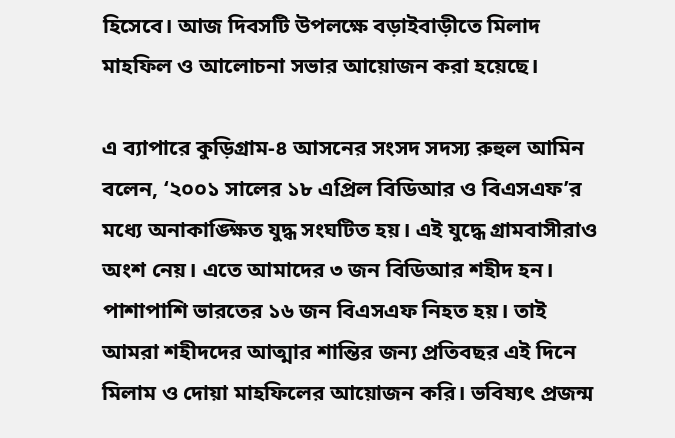হিসেবে। আজ দিবসটি উপলক্ষে বড়াইবাড়ীতে মিলাদ মাহফিল ও আলোচনা সভার আয়োজন করা হয়েছে।

এ ব্যাপারে কুড়িগ্রাম-৪ আসনের সংসদ সদস্য রুহুল আমিন বলেন, ‘২০০১ সালের ১৮ এপ্রিল বিডিআর ও বিএসএফ’র মধ্যে অনাকাঙ্ক্ষিত যুদ্ধ সংঘটিত হয়। এই যুদ্ধে গ্রামবাসীরাও অংশ নেয়। এতে আমাদের ৩ জন বিডিআর শহীদ হন। পাশাপাশি ভারতের ১৬ জন বিএসএফ নিহত হয়। তাই আমরা শহীদদের আত্মার শান্তির জন্য প্রতিবছর এই দিনে মিলাম ও দোয়া মাহফিলের আয়োজন করি। ভবিষ্যৎ প্রজন্ম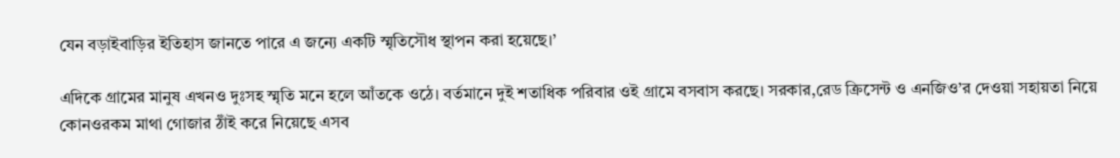যেন বড়াইবাড়ির ইতিহাস জানতে পারে এ জন্যে একটি স্মৃতিসৌধ স্থাপন করা হয়েছে।’

এদিকে গ্রামের মানুষ এখনও দুঃসহ স্মৃতি মনে হলে আঁতকে ওঠে। বর্তমানে দুই শতাধিক পরিবার ওই গ্রামে বসবাস করছে। সরকার,রেড ক্রিসেন্ট ও এনজিও’র দেওয়া সহায়তা নিয়ে কোনওরকম মাথা গোজার ঠাঁই করে নিয়েছে এসব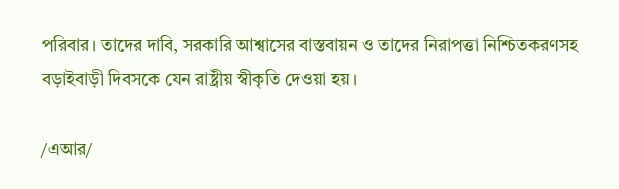পরিবার। তাদের দাবি, সরকারি আশ্বাসের বাস্তবায়ন ও তাদের নিরাপত্তা নিশ্চিতকরণসহ বড়াইবাড়ী দিবসকে যেন রাষ্ট্রীয় স্বীকৃতি দেওয়া হয়।

/এআর/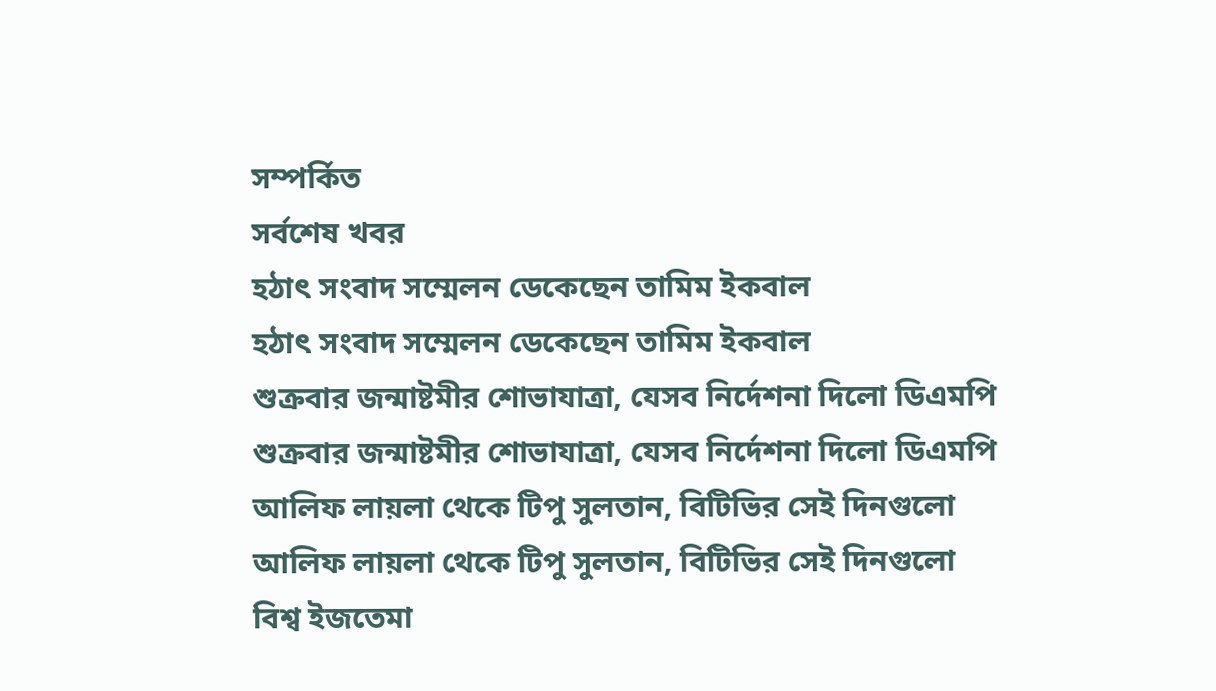সম্পর্কিত
সর্বশেষ খবর
হঠাৎ সংবাদ সম্মেলন ডেকেছেন তামিম ইকবাল
হঠাৎ সংবাদ সম্মেলন ডেকেছেন তামিম ইকবাল
শুক্রবার জন্মাষ্টমীর শোভাযাত্রা, যেসব নির্দেশনা দিলো ডিএমপি
শুক্রবার জন্মাষ্টমীর শোভাযাত্রা, যেসব নির্দেশনা দিলো ডিএমপি
আলিফ লায়লা থেকে টিপু সুলতান, বিটিভির সেই দিনগুলো
আলিফ লায়লা থেকে টিপু সুলতান, বিটিভির সেই দিনগুলো
বিশ্ব ইজতেমা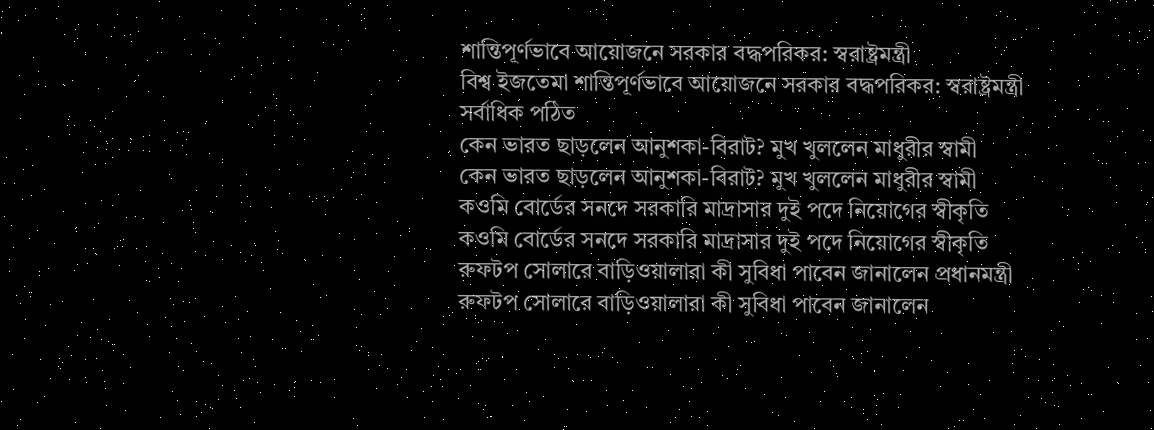শান্তিপূর্ণভাবে আয়োজনে সরকার বদ্ধপরিকর: স্বরাষ্ট্রমন্ত্রী
বিশ্ব ইজতেমা শান্তিপূর্ণভাবে আয়োজনে সরকার বদ্ধপরিকর: স্বরাষ্ট্রমন্ত্রী
সর্বাধিক পঠিত
কেন ভারত ছাড়লেন আনুশকা-বিরাট? মুখ খুললেন মাধুরীর স্বামী
কেন ভারত ছাড়লেন আনুশকা-বিরাট? মুখ খুললেন মাধুরীর স্বামী
কওমি বোর্ডের সনদে সরকারি মাদ্রাসার দুই পদে নিয়োগের স্বীকৃতি
কওমি বোর্ডের সনদে সরকারি মাদ্রাসার দুই পদে নিয়োগের স্বীকৃতি
রুফটপ সোলারে বাড়িওয়ালারা কী সুবিধা পাবেন জানালেন প্রধানমন্ত্রী
রুফটপ সোলারে বাড়িওয়ালারা কী সুবিধা পাবেন জানালেন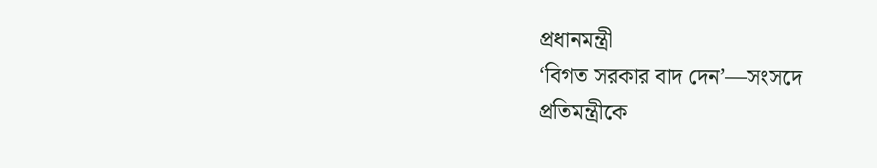প্রধানমন্ত্রী
‘বিগত সরকার বাদ দেন’—সংসদে প্রতিমন্ত্রীকে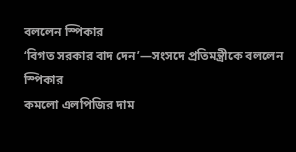বললেন স্পিকার
‘বিগত সরকার বাদ দেন’—সংসদে প্রতিমন্ত্রীকে বললেন স্পিকার
কমলো এলপিজির দাম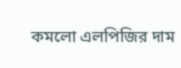কমলো এলপিজির দাম